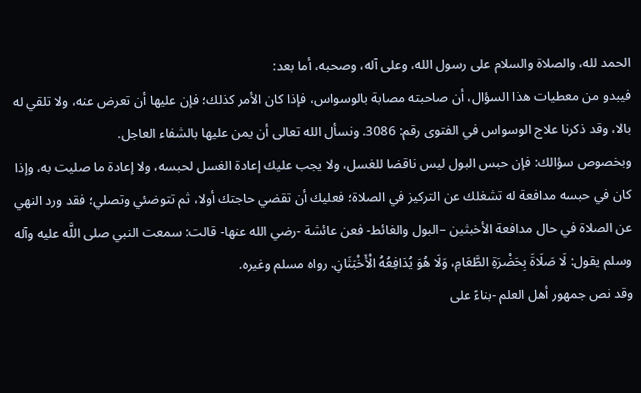الحمد لله، والصلاة والسلام على رسول الله، وعلى آله، وصحبه، أما بعد:
فيبدو من معطيات هذا السؤال، أن صاحبته مصابة بالوسواس، فإذا كان الأمر كذلك؛ فإن عليها أن تعرض عنه، ولا تلقي له بالا، وقد ذكرنا علاج الوسواس في الفتوى رقم: 3086. ونسأل الله تعالى أن يمن عليها بالشفاء العاجل.
وبخصوص سؤالك: فإن حبس البول ليس ناقضا للغسل، ولا يجب عليك إعادة الغسل لحبسه، ولا إعادة ما صليت به، وإذا كان في حبسه مدافعة له تشغلك عن التركيز في الصلاة؛ فعليك أن تقضي حاجتك أولا، ثم تتوضئي وتصلي؛ فقد ورد النهي عن الصلاة في حال مدافعة الأخبثين –البول والغائط- فعن عائشة -رضي الله عنها- قالت: سمعت النبي صلى اللَّه عليه وآله وسلم يقول: لَا صَلَاةَ بِحَضْرَةِ الطَّعَامِ، وَلَا هُوَ يُدَافِعُهُ الْأَخْبَثَانِ. رواه مسلم وغيره.
وقد نص جمهور أهل العلم -بناءً على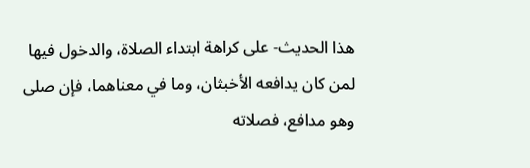هذا الحديث- على كراهة ابتداء الصلاة، والدخول فيها لمن كان يدافعه الأخبثان، وما في معناهما، فإن صلى وهو مدافع، فصلاته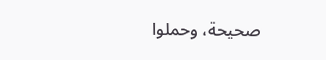صحيحة، وحملوا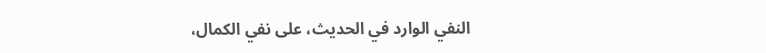النفي الوارد في الحديث، على نفي الكمال،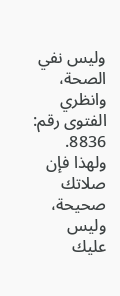وليس نفي الصحة، وانظري الفتوى رقم: 8836.
ولهذا فإن صلاتك صحيحة، وليس عليك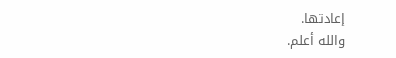إعادتها.
والله أعلم.